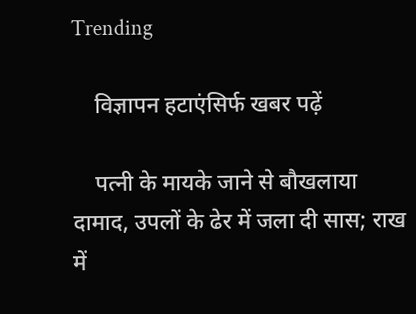Trending

    विज्ञापन हटाएंसिर्फ खबर पढ़ें

    पत्नी के मायके जाने से बौखलाया दामाद, उपलों के ढेर में जला दी सास; राख में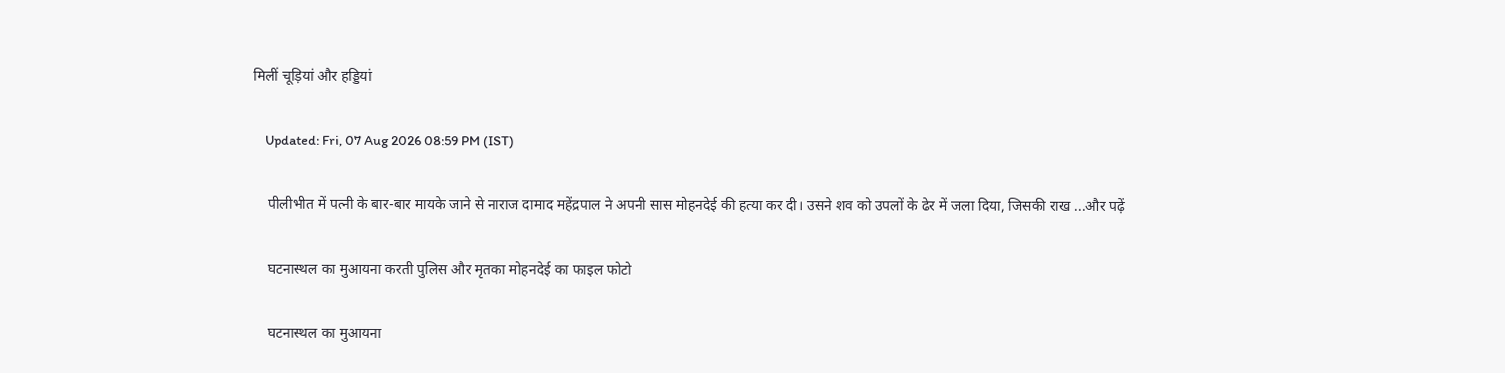मिलीं चूड़ियां और हड्डियां

    Updated: Fri, 07 Aug 2026 08:59 PM (IST)

    पीलीभीत में पत्नी के बार-बार मायके जाने से नाराज दामाद महेंद्रपाल ने अपनी सास मोहनदेई की हत्या कर दी। उसने शव को उपलों के ढेर में जला दिया, जिसकी राख ...और पढ़ें

    घटनास्थल का मुआयना करती पुलिस और मृतका मोहनदेई का फाइल फोटो

    घटनास्थल का मुआयना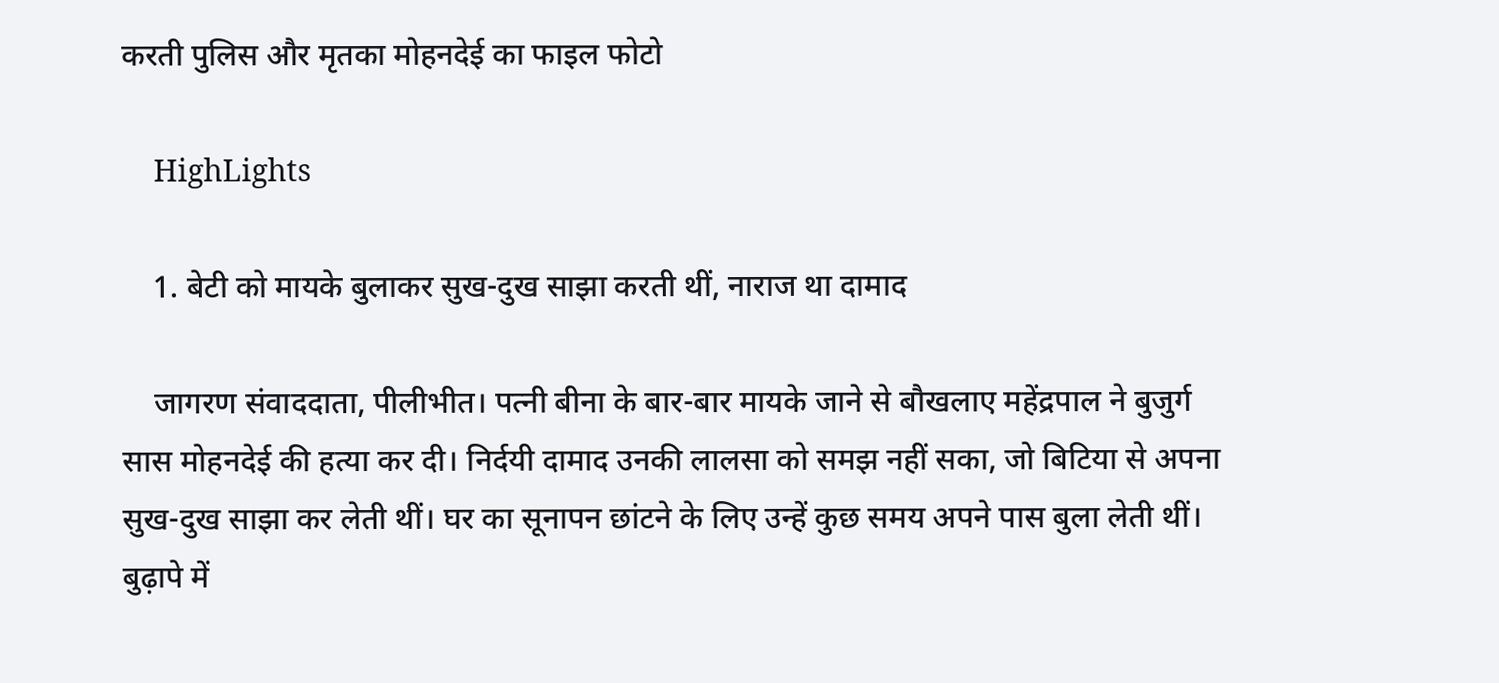करती पुलिस और मृतका मोहनदेई का फाइल फोटो

    HighLights

    1. बेटी को मायके बुलाकर सुख-दुख साझा करती थीं, नाराज था दामाद

    जागरण संवाददाता, पीलीभीत। पत्नी बीना के बार-बार मायके जाने से बौखलाए महेंद्रपाल ने बुजुर्ग सास मोहनदेई की हत्या कर दी। निर्दयी दामाद उनकी लालसा को समझ नहीं सका, जो बिटिया से अपना सुख-दुख साझा कर लेती थीं। घर का सूनापन छांटने के लिए उन्हें कुछ समय अपने पास बुला लेती थीं। बुढ़ापे में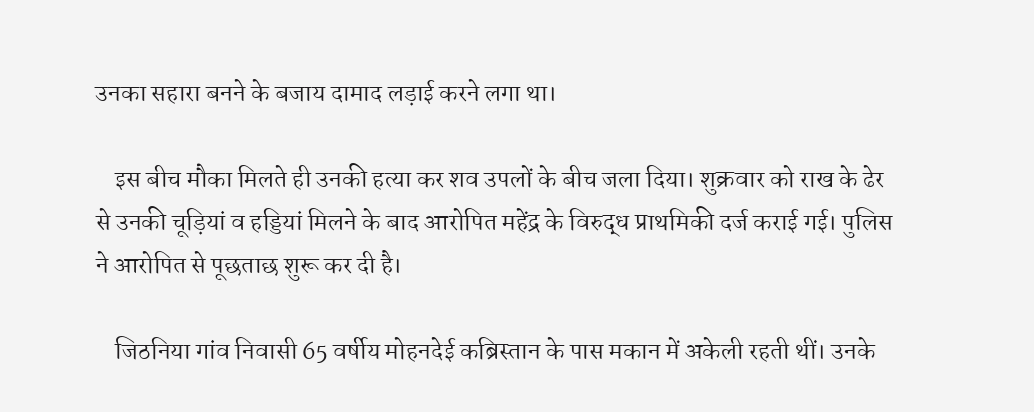उनका सहारा बनने के बजाय दामाद लड़ाई करने लगा था।

    इस बीच मौका मिलते ही उनकी हत्या कर शव उपलों के बीच जला दिया। शुक्रवार को राख के ढेर से उनकी चूड़ियां व हड्डियां मिलने के बाद आरोपित महेंद्र के विरुद्ध प्राथमिकी दर्ज कराई गई। पुलिस ने आरोपित से पूछताछ शुरू कर दी है।

    जिठनिया गांव निवासी 65 वर्षीय मोहनदेई कब्रिस्तान के पास मकान में अकेली रहती थीं। उनके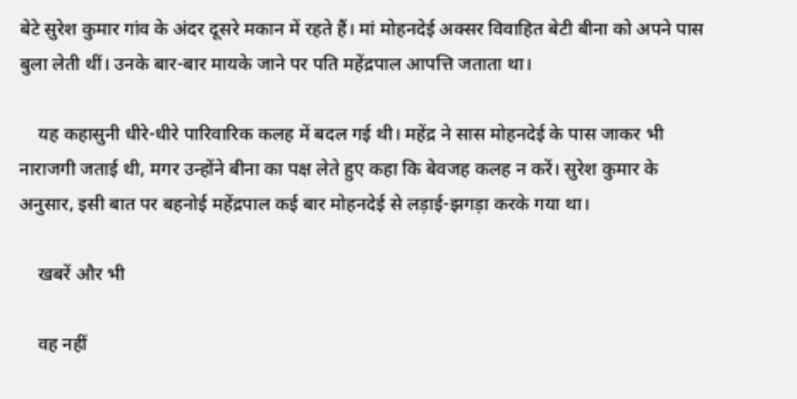बेटे सुरेश कुमार गांव के अंदर दूसरे मकान में रहते हैं। मां मोहनदेई अक्सर विवाहित बेटी बीना को अपने पास बुला लेती थीं। उनके बार-बार मायके जाने पर पति महेंद्रपाल आपत्ति जताता था।

    यह कहासुनी धीरे-धीरे पारिवारिक कलह में बदल गई थी। महेंद्र ने सास मोहनदेई के पास जाकर भी नाराजगी जताई थी, मगर उन्होंने बीना का पक्ष लेते हुए कहा कि बेवजह कलह न करें। सुरेश कुमार के अनुसार, इसी बात पर बहनोई महेंद्रपाल कई बार मोहनदेई से लड़ाई-झगड़ा करके गया था।

    खबरें और भी

    वह नहीं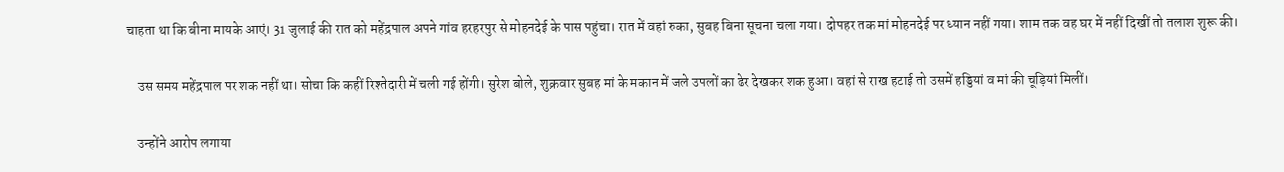चाहता था कि बीना मायके आएं। 31 जुलाई की रात को महेंद्रपाल अपने गांव हरहरपुर से मोहनदेई के पास पहुंचा। रात में वहां रुका, सुबह बिना सूचना चला गया। दोपहर तक मां मोहनदेई पर ध्यान नहीं गया। शाम तक वह घर में नहीं दिखीं तो तलाश शुरू की।

    उस समय महेंद्रपाल पर शक नहीं था। सोचा कि कहीं रिश्तेदारी में चली गई होंगी। सुरेश बोले, शुक्रवार सुबह मां के मकान में जले उपलों का ढेर देखकर शक हुआ। वहां से राख हटाई तो उसमें हड्डियां व मां की चूड़ियां मिलीं।

    उन्होंने आरोप लगाया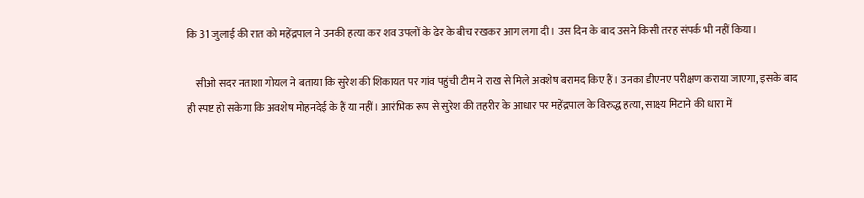कि 31 जुलाई की रात को महेंद्रपाल ने उनकी हत्या कर शव उपलों के ढेर के बीच रखकर आग लगा दी। उस दिन के बाद उसने किसी तरह संपर्क भी नहीं किया।

    सीओ सदर नताशा गोयल ने बताया कि सुरेश की शिकायत पर गांव पहुंची टीम ने राख से मिले अवशेष बरामद किए हैं। उनका डीएनए परीक्षण कराया जाएगा, इसके बाद ही स्पष्ट हो सकेगा कि अवशेष मोहनदेई के हैं या नहीं। आरंभिक रूप से सुरेश की तहरीर के आधार पर महेंद्रपाल के विरुद्ध हत्या, साक्ष्य मिटाने की धारा में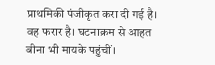प्राथमिकी पंजीकृत करा दी गई है। वह फरार है। घटनाक्रम से आहत बीना भी मायके पहुंचीं।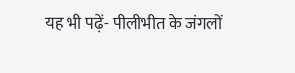यह भी पढ़ें- पीलीभीत के जंगलों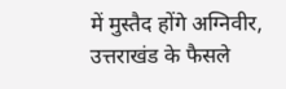में मुस्तैद होंगे अग्निवीर, उत्तराखंड के फैसले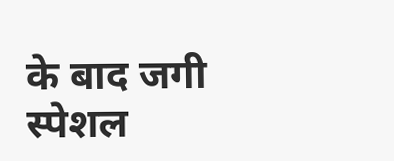के बाद जगी स्पेशल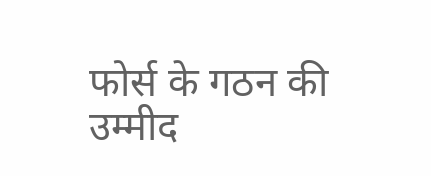फोर्स के गठन की उम्मीद